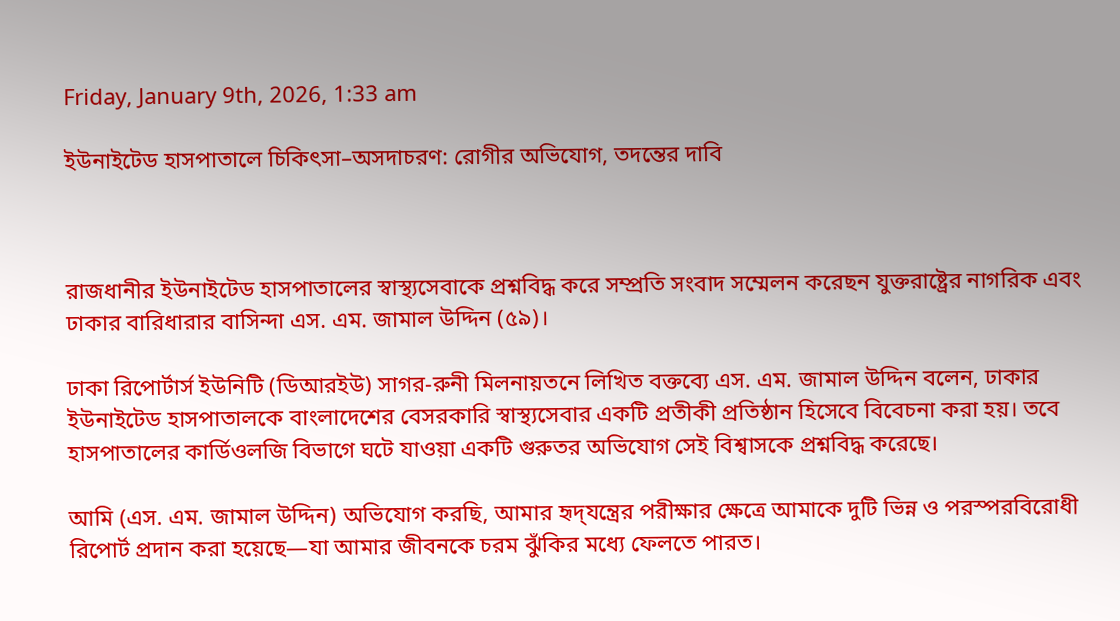Friday, January 9th, 2026, 1:33 am

ইউনাইটেড হাসপাতালে চিকিৎসা–অসদাচরণ: রোগীর অভিযোগ, তদন্তের দাবি



রাজধানীর ইউনাইটেড হাসপাতালের স্বাস্থ্যসেবাকে প্রশ্নবিদ্ধ করে সম্প্রতি সংবাদ সম্মেলন করেছন যুক্তরাষ্ট্রের নাগরিক এবং ঢাকার বারিধারার বাসিন্দা এস. এম. জামাল উদ্দিন (৫৯)।

ঢাকা রিপোর্টার্স ইউনিটি (ডিআরইউ) সাগর-রুনী মিলনায়তনে লিখিত বক্তব্যে এস. এম. জামাল উদ্দিন বলেন, ঢাকার ইউনাইটেড হাসপাতালকে বাংলাদেশের বেসরকারি স্বাস্থ্যসেবার একটি প্রতীকী প্রতিষ্ঠান হিসেবে বিবেচনা করা হয়। তবে হাসপাতালের কার্ডিওলজি বিভাগে ঘটে যাওয়া একটি গুরুতর অভিযোগ সেই বিশ্বাসকে প্রশ্নবিদ্ধ করেছে।

আমি (এস. এম. জামাল উদ্দিন) অভিযোগ করছি, আমার হৃদ্‌যন্ত্রের পরীক্ষার ক্ষেত্রে আমাকে দুটি ভিন্ন ও পরস্পরবিরোধী রিপোর্ট প্রদান করা হয়েছে—যা আমার জীবনকে চরম ঝুঁকির মধ্যে ফেলতে পারত।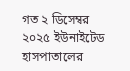গত ২ ডিসেম্বর ২০২৫ ইউনাইটেড হাসপাতালের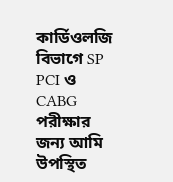কার্ডিওলজি বিভাগে SP PCI ও CABG পরীক্ষার জন্য আমি উপস্থিত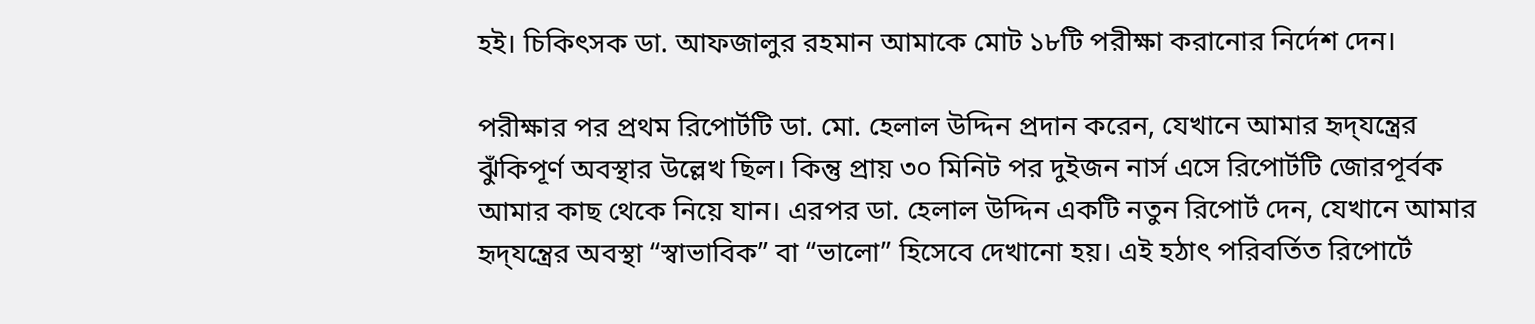হই। চিকিৎসক ডা. আফজালুর রহমান আমাকে মোট ১৮টি পরীক্ষা করানোর নির্দেশ দেন।

পরীক্ষার পর প্রথম রিপোর্টটি ডা. মো. হেলাল উদ্দিন প্রদান করেন, যেখানে আমার হৃদ্‌যন্ত্রের ঝুঁকিপূর্ণ অবস্থার উল্লেখ ছিল। কিন্তু প্রায় ৩০ মিনিট পর দুইজন নার্স এসে রিপোর্টটি জোরপূর্বক আমার কাছ থেকে নিয়ে যান। এরপর ডা. হেলাল উদ্দিন একটি নতুন রিপোর্ট দেন, যেখানে আমার হৃদ্‌যন্ত্রের অবস্থা “স্বাভাবিক” বা “ভালো” হিসেবে দেখানো হয়। এই হঠাৎ পরিবর্তিত রিপোর্টে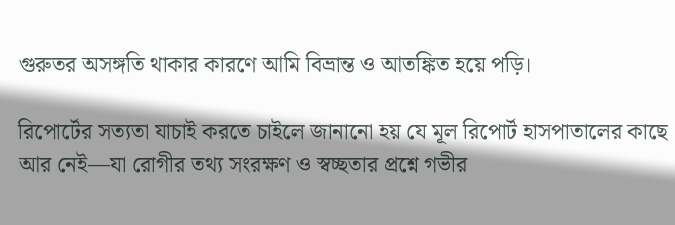গুরুতর অসঙ্গতি থাকার কারণে আমি বিভ্রান্ত ও আতঙ্কিত হয়ে পড়ি।

রিপোর্টের সত্যতা যাচাই করতে চাইলে জানানো হয় যে মূল রিপোর্ট হাসপাতালের কাছে আর নেই—যা রোগীর তথ্য সংরক্ষণ ও স্বচ্ছতার প্রশ্নে গভীর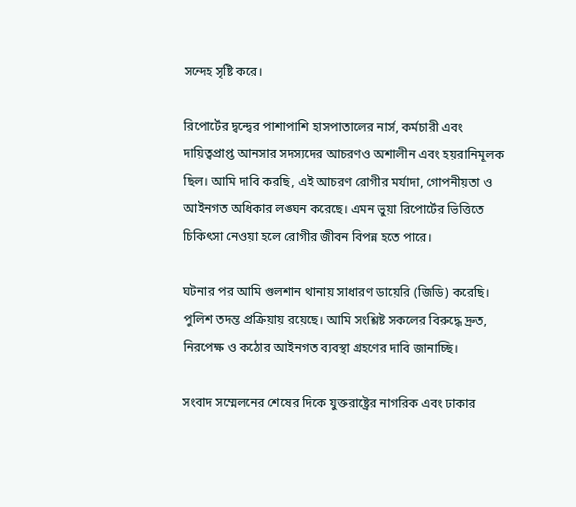সন্দেহ সৃষ্টি করে।

রিপোর্টের দ্বন্দ্বের পাশাপাশি হাসপাতালের নার্স, কর্মচারী এবং দায়িত্বপ্রাপ্ত আনসার সদস্যদের আচরণও অশালীন এবং হয়রানিমূলক ছিল। আমি দাবি করছি, এই আচরণ রোগীর মর্যাদা, গোপনীয়তা ও আইনগত অধিকার লঙ্ঘন করেছে। এমন ভুয়া রিপোর্টের ভিত্তিতে চিকিৎসা নেওয়া হলে রোগীর জীবন বিপন্ন হতে পারে।

ঘটনার পর আমি গুলশান থানায় সাধারণ ডায়েরি (জিডি) করেছি। পুলিশ তদন্ত প্রক্রিয়ায় রয়েছে। আমি সংশ্লিষ্ট সকলের বিরুদ্ধে দ্রুত, নিরপেক্ষ ও কঠোর আইনগত ব্যবস্থা গ্রহণের দাবি জানাচ্ছি।

সংবাদ সম্মেলনের শেষের দিকে যুক্তরাষ্ট্রের নাগরিক এবং ঢাকার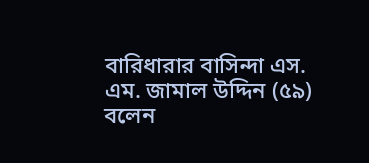বারিধারার বাসিন্দা এস. এম. জামাল উদ্দিন (৫৯) বলেন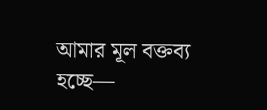আমার মূল বক্তব্য হচ্ছে—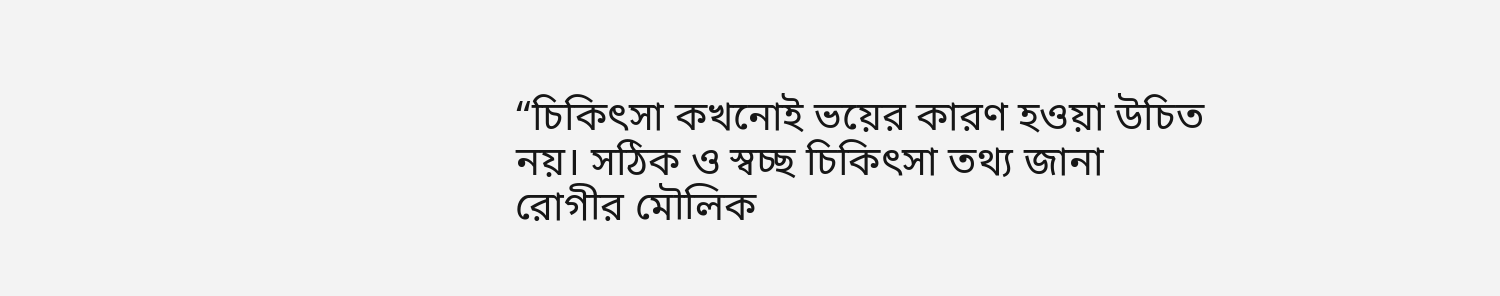“চিকিৎসা কখনোই ভয়ের কারণ হওয়া উচিত নয়। সঠিক ও স্বচ্ছ চিকিৎসা তথ্য জানা রোগীর মৌলিক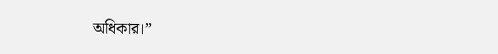অধিকার।”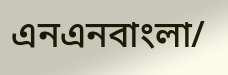এনএনবাংলা/